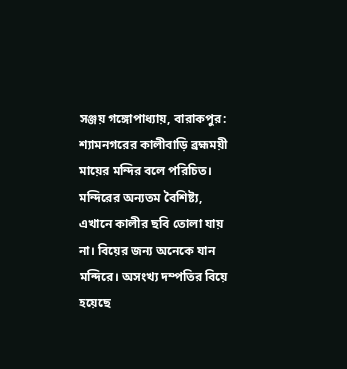সঞ্জয় গঙ্গোপাধ্যায়, বারাকপুর: শ্যামনগরের কালীবাড়ি ব্রহ্মময়ী মায়ের মন্দির বলে পরিচিত। মন্দিরের অন্যতম বৈশিষ্ট্য, এখানে কালীর ছবি তোলা যায় না। বিয়ের জন্য অনেকে যান মন্দিরে। অসংখ্য দম্পতির বিয়ে হয়েছে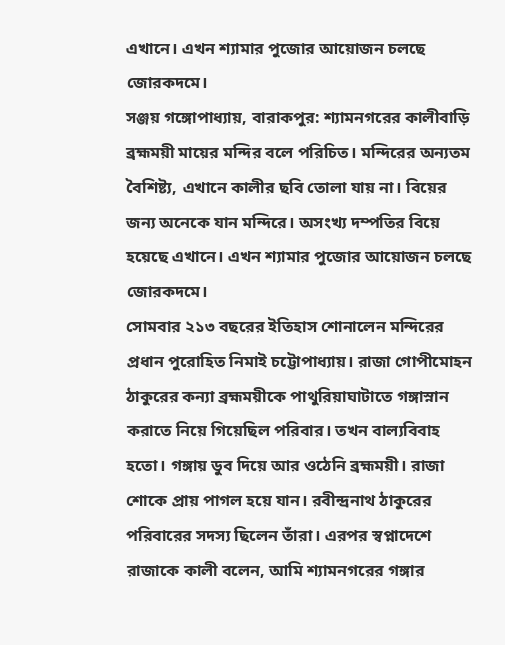এখানে। এখন শ্যামার পুজোর আয়োজন চলছে জোরকদমে।
সঞ্জয় গঙ্গোপাধ্যায়, বারাকপুর: শ্যামনগরের কালীবাড়ি ব্রহ্মময়ী মায়ের মন্দির বলে পরিচিত। মন্দিরের অন্যতম বৈশিষ্ট্য, এখানে কালীর ছবি তোলা যায় না। বিয়ের জন্য অনেকে যান মন্দিরে। অসংখ্য দম্পতির বিয়ে হয়েছে এখানে। এখন শ্যামার পুজোর আয়োজন চলছে জোরকদমে।
সোমবার ২১৩ বছরের ইতিহাস শোনালেন মন্দিরের প্রধান পুরোহিত নিমাই চট্টোপাধ্যায়। রাজা গোপীমোহন ঠাকুরের কন্যা ব্রহ্মময়ীকে পাথুরিয়াঘাটাতে গঙ্গাস্নান করাতে নিয়ে গিয়েছিল পরিবার। তখন বাল্যবিবাহ হতো। গঙ্গায় ডুব দিয়ে আর ওঠেনি ব্রহ্মময়ী। রাজা শোকে প্রায় পাগল হয়ে যান। রবীন্দ্রনাথ ঠাকুরের পরিবারের সদস্য ছিলেন তাঁরা। এরপর স্বপ্নাদেশে রাজাকে কালী বলেন, আমি শ্যামনগরের গঙ্গার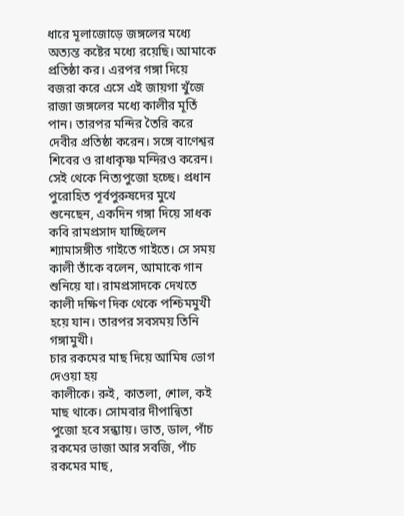ধারে মূলাজোড়ে জঙ্গলের মধ্যে অত্যন্ত কষ্টের মধ্যে রয়েছি। আমাকে প্রতিষ্ঠা কর। এরপর গঙ্গা দিয়ে বজরা করে এসে এই জায়গা খুঁজে রাজা জঙ্গলের মধ্যে কালীর মূর্তি পান। তারপর মন্দির তৈরি করে দেবীর প্রতিষ্ঠা করেন। সঙ্গে বাণেশ্বর শিবের ও রাধাকৃষ্ণ মন্দিরও করেন। সেই থেকে নিত্যপুজো হচ্ছে। প্রধান পুরোহিত পূর্বপুরুষদের মুখে শুনেছেন, একদিন গঙ্গা দিয়ে সাধক কবি রামপ্রসাদ যাচ্ছিলেন শ্যামাসঙ্গীত গাইতে গাইতে। সে সময় কালী তাঁকে বলেন, আমাকে গান শুনিয়ে যা। রামপ্রসাদকে দেখতে কালী দক্ষিণ দিক থেকে পশ্চিমমুখী হয়ে যান। তারপর সবসময় তিনি গঙ্গামুখী।
চার রকমের মাছ দিয়ে আমিষ ভোগ দেওয়া হয়
কালীকে। রুই, কাতলা, শোল, কই মাছ থাকে। সোমবার দীপান্বিতা পুজো হবে সন্ধ্যায়। ভাত, ডাল, পাঁচ রকমের ভাজা আর সবজি, পাঁচ রকমের মাছ,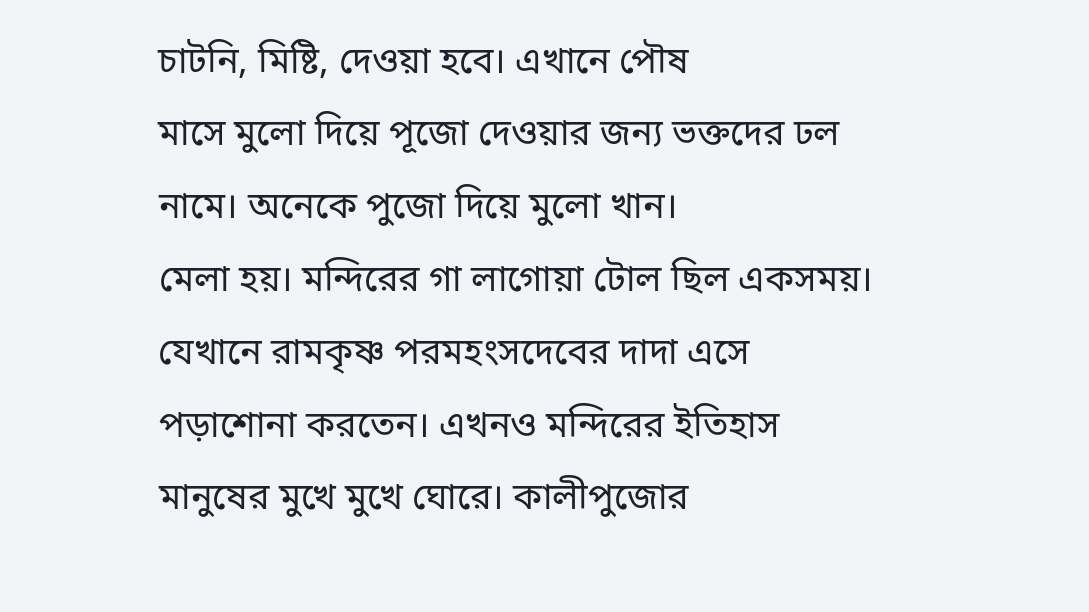চাটনি, মিষ্টি, দেওয়া হবে। এখানে পৌষ
মাসে মুলো দিয়ে পূজো দেওয়ার জন্য ভক্তদের ঢল নামে। অনেকে পুজো দিয়ে মুলো খান।
মেলা হয়। মন্দিরের গা লাগোয়া টোল ছিল একসময়। যেখানে রামকৃষ্ণ পরমহংসদেবের দাদা এসে পড়াশোনা করতেন। এখনও মন্দিরের ইতিহাস মানুষের মুখে মুখে ঘোরে। কালীপুজোর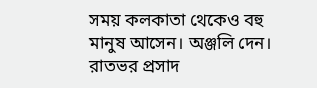সময় কলকাতা থেকেও বহু মানুষ আসেন। অঞ্জলি দেন। রাতভর প্রসাদ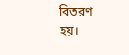বিতরণ হয়।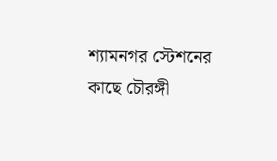শ্যামনগর স্টেশনের কাছে চৌরঙ্গী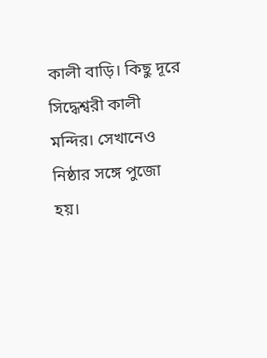কালী বাড়ি। কিছু দূরে সিদ্ধেশ্বরী কালী মন্দির। সেখানেও নিষ্ঠার সঙ্গে পুজো হয়।